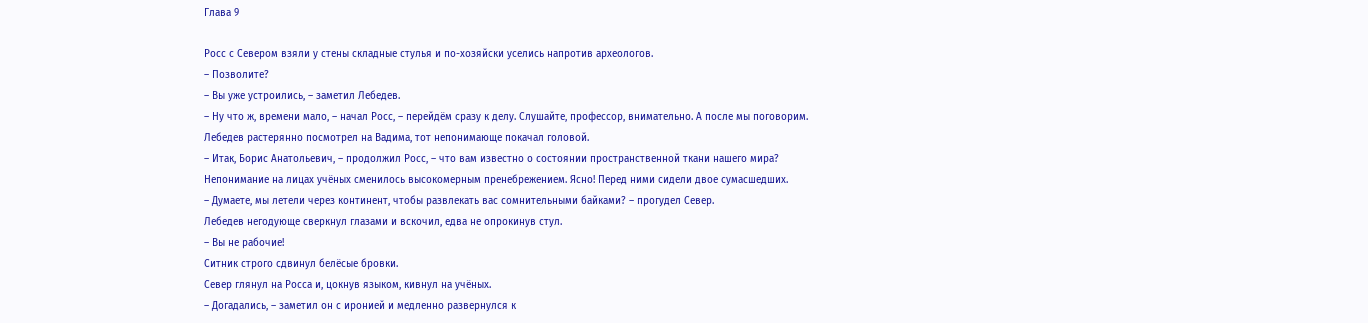Глава 9

Росс с Севером взяли у стены складные стулья и по-хозяйски уселись напротив археологов.
– Позволите?
– Вы уже устроились, – заметил Лебедев.
– Ну что ж, времени мало, – начал Росс, – перейдём сразу к делу. Слушайте, профессор, внимательно. А после мы поговорим.
Лебедев растерянно посмотрел на Вадима, тот непонимающе покачал головой.
– Итак, Борис Анатольевич, – продолжил Росс, – что вам известно о состоянии пространственной ткани нашего мира?
Непонимание на лицах учёных сменилось высокомерным пренебрежением. Ясно! Перед ними сидели двое сумасшедших.
– Думаете, мы летели через континент, чтобы развлекать вас сомнительными байками? – прогудел Север.
Лебедев негодующе сверкнул глазами и вскочил, едва не опрокинув стул.
– Вы не рабочие!
Ситник строго сдвинул белёсые бровки.
Север глянул на Росса и, цокнув языком, кивнул на учёных.
– Догадались, – заметил он с иронией и медленно развернулся к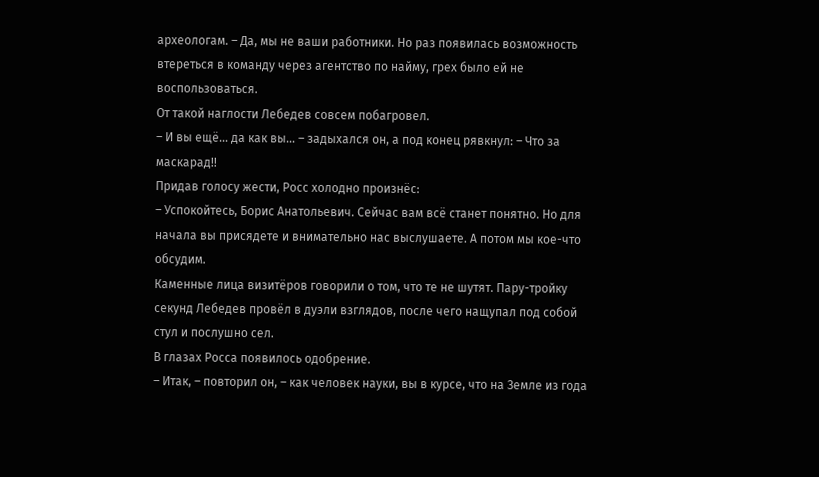археологам. – Да, мы не ваши работники. Но раз появилась возможность втереться в команду через агентство по найму, грех было ей не воспользоваться.
От такой наглости Лебедев совсем побагровел.
– И вы ещё… да как вы… – задыхался он, а под конец рявкнул: – Что за маскарад!!
Придав голосу жести, Росс холодно произнёс:
– Успокойтесь, Борис Анатольевич. Сейчас вам всё станет понятно. Но для начала вы присядете и внимательно нас выслушаете. А потом мы кое-что обсудим.
Каменные лица визитёров говорили о том, что те не шутят. Пару-тройку секунд Лебедев провёл в дуэли взглядов, после чего нащупал под собой стул и послушно сел.
В глазах Росса появилось одобрение.
– Итак, – повторил он, – как человек науки, вы в курсе, что на Земле из года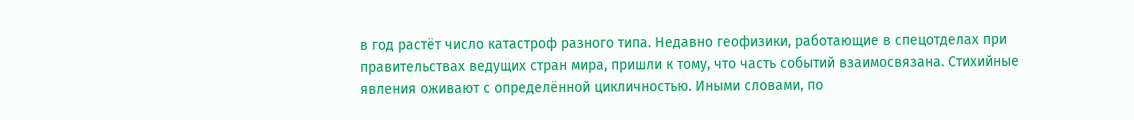в год растёт число катастроф разного типа. Недавно геофизики, работающие в спецотделах при правительствах ведущих стран мира, пришли к тому, что часть событий взаимосвязана. Стихийные явления оживают с определённой цикличностью. Иными словами, по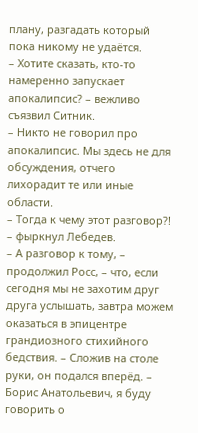плану, разгадать который пока никому не удаётся.
– Хотите сказать, кто-то намеренно запускает апокалипсис? – вежливо съязвил Ситник.
– Никто не говорил про апокалипсис. Мы здесь не для обсуждения, отчего лихорадит те или иные области.
– Тогда к чему этот разговор?! – фыркнул Лебедев.
– А разговор к тому, – продолжил Росс, – что, если сегодня мы не захотим друг друга услышать, завтра можем оказаться в эпицентре грандиозного стихийного бедствия. – Сложив на столе руки, он подался вперёд. – Борис Анатольевич, я буду говорить о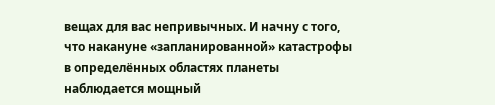вещах для вас непривычных. И начну с того, что накануне «запланированной» катастрофы в определённых областях планеты наблюдается мощный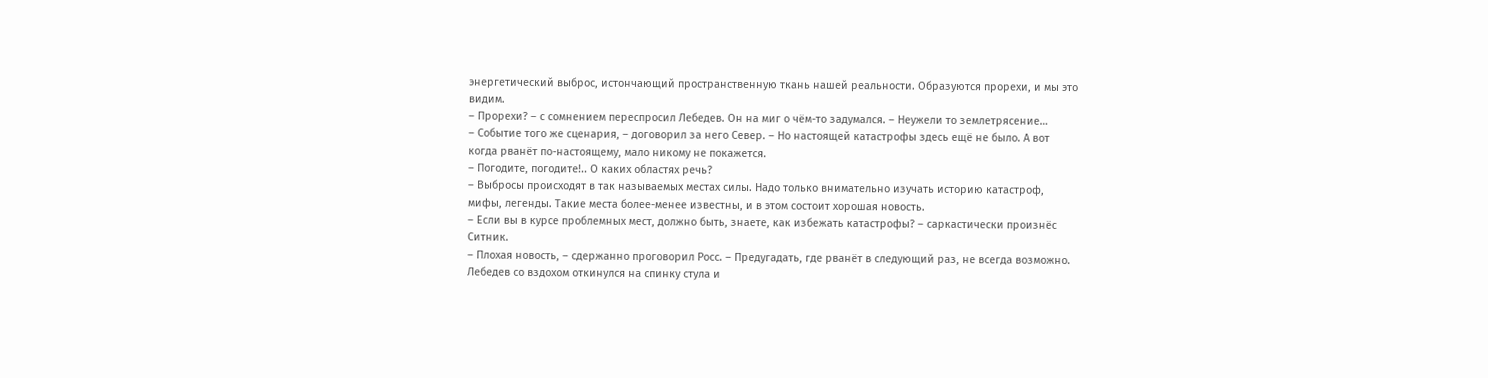энергетический выброс, истончающий пространственную ткань нашей реальности. Образуются прорехи, и мы это видим.
– Прорехи? – с сомнением переспросил Лебедев. Он на миг о чём-то задумался. – Неужели то землетрясение…
– Событие того же сценария, – договорил за него Север. – Но настоящей катастрофы здесь ещё не было. А вот когда рванёт по-настоящему, мало никому не покажется.
– Погодите, погодите!.. О каких областях речь?
– Выбросы происходят в так называемых местах силы. Надо только внимательно изучать историю катастроф, мифы, легенды. Такие места более-менее известны, и в этом состоит хорошая новость.
– Если вы в курсе проблемных мест, должно быть, знаете, как избежать катастрофы? – саркастически произнёс Ситник.
– Плохая новость, – сдержанно проговорил Росс. – Предугадать, где рванёт в следующий раз, не всегда возможно.
Лебедев со вздохом откинулся на спинку стула и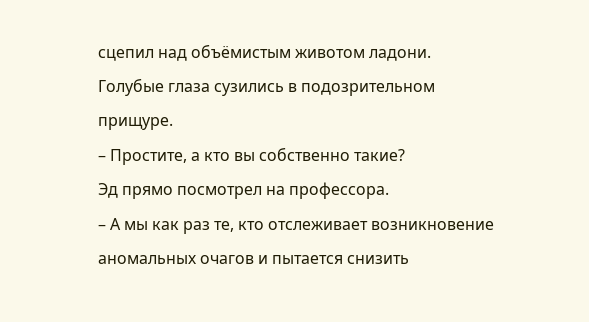сцепил над объёмистым животом ладони. Голубые глаза сузились в подозрительном прищуре.
– Простите, а кто вы собственно такие?
Эд прямо посмотрел на профессора.
– А мы как раз те, кто отслеживает возникновение аномальных очагов и пытается снизить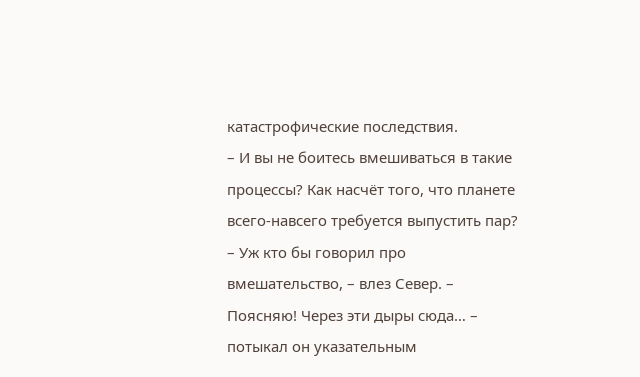катастрофические последствия.
– И вы не боитесь вмешиваться в такие процессы? Как насчёт того, что планете всего-навсего требуется выпустить пар?
– Уж кто бы говорил про вмешательство, – влез Север. – Поясняю! Через эти дыры сюда… – потыкал он указательным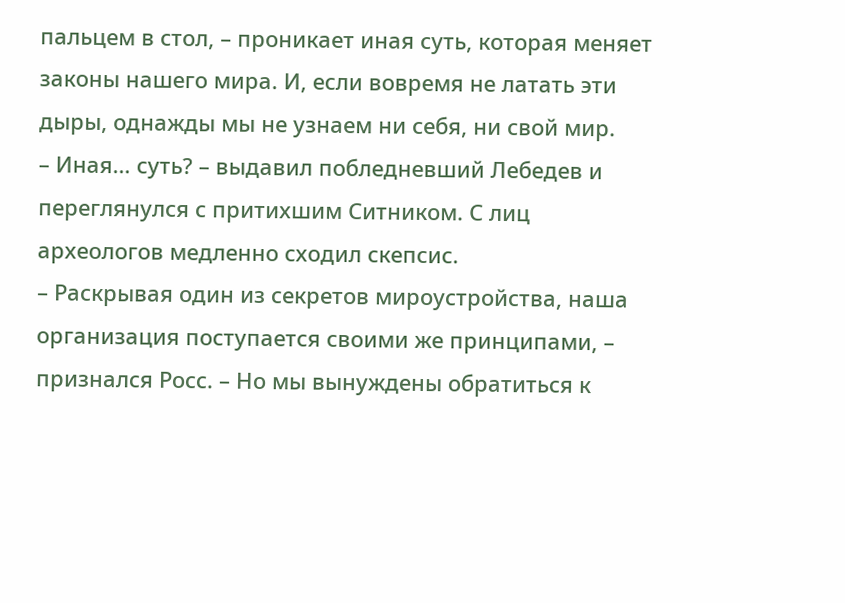пальцем в стол, – проникает иная суть, которая меняет законы нашего мира. И, если вовремя не латать эти дыры, однажды мы не узнаем ни себя, ни свой мир.
– Иная… суть? – выдавил побледневший Лебедев и переглянулся с притихшим Ситником. С лиц археологов медленно сходил скепсис.
– Раскрывая один из секретов мироустройства, наша организация поступается своими же принципами, – признался Росс. – Но мы вынуждены обратиться к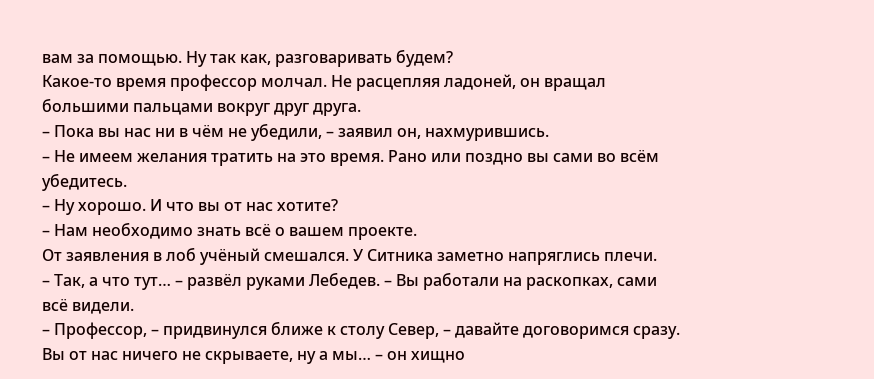вам за помощью. Ну так как, разговаривать будем?
Какое-то время профессор молчал. Не расцепляя ладоней, он вращал большими пальцами вокруг друг друга.
– Пока вы нас ни в чём не убедили, – заявил он, нахмурившись.
– Не имеем желания тратить на это время. Рано или поздно вы сами во всём убедитесь.
– Ну хорошо. И что вы от нас хотите?
– Нам необходимо знать всё о вашем проекте.
От заявления в лоб учёный смешался. У Ситника заметно напряглись плечи.
– Так, а что тут… – развёл руками Лебедев. – Вы работали на раскопках, сами всё видели.
– Профессор, – придвинулся ближе к столу Север, – давайте договоримся сразу. Вы от нас ничего не скрываете, ну а мы… – он хищно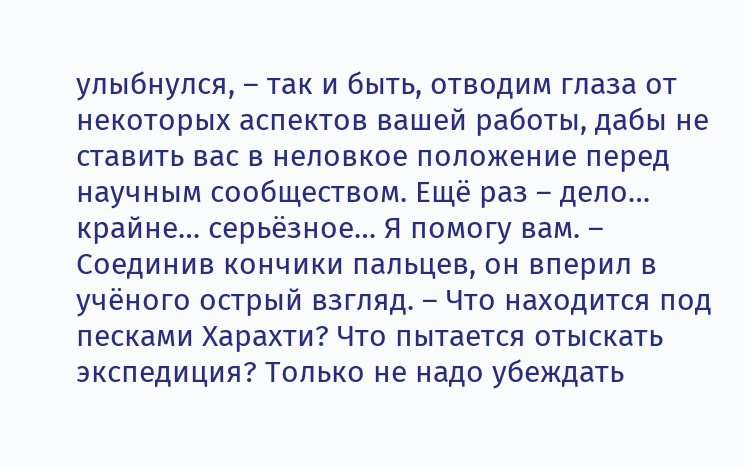улыбнулся, – так и быть, отводим глаза от некоторых аспектов вашей работы, дабы не ставить вас в неловкое положение перед научным сообществом. Ещё раз – дело… крайне… серьёзное… Я помогу вам. – Соединив кончики пальцев, он вперил в учёного острый взгляд. – Что находится под песками Харахти? Что пытается отыскать экспедиция? Только не надо убеждать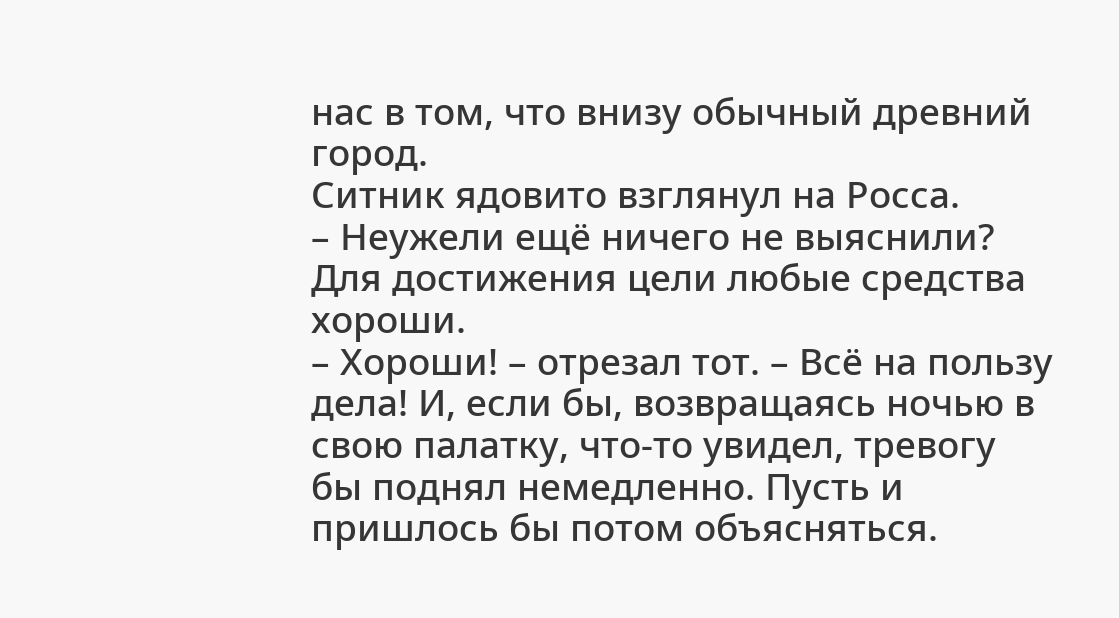нас в том, что внизу обычный древний город.
Ситник ядовито взглянул на Росса.
– Неужели ещё ничего не выяснили? Для достижения цели любые средства хороши.
– Хороши! – отрезал тот. – Всё на пользу дела! И, если бы, возвращаясь ночью в свою палатку, что-то увидел, тревогу бы поднял немедленно. Пусть и пришлось бы потом объясняться.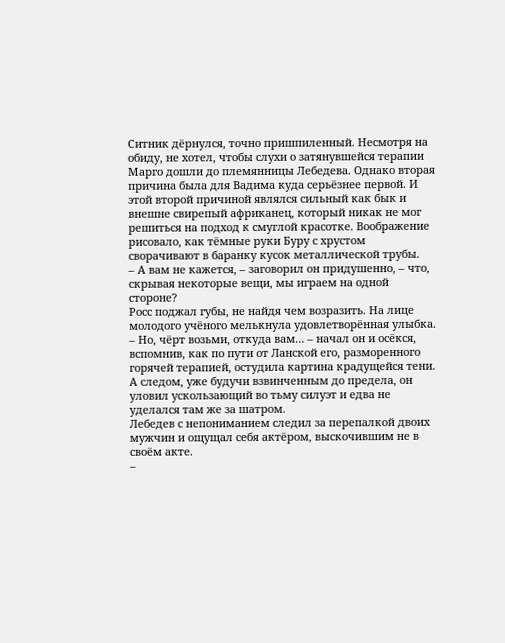Ситник дёрнулся, точно пришпиленный. Несмотря на обиду, не хотел, чтобы слухи о затянувшейся терапии Марго дошли до племянницы Лебедева. Однако вторая причина была для Вадима куда серьёзнее первой. И этой второй причиной являлся сильный как бык и внешне свирепый африканец, который никак не мог решиться на подход к смуглой красотке. Воображение рисовало, как тёмные руки Буру с хрустом сворачивают в баранку кусок металлической трубы.
– А вам не кажется, – заговорил он придушенно, – что, скрывая некоторые вещи, мы играем на одной стороне?
Росс поджал губы, не найдя чем возразить. На лице молодого учёного мелькнула удовлетворённая улыбка.
– Но, чёрт возьми, откуда вам… – начал он и осёкся, вспомнив, как по пути от Ланской его, разморенного горячей терапией, остудила картина крадущейся тени. А следом, уже будучи взвинченным до предела, он уловил ускользающий во тьму силуэт и едва не уделался там же за шатром.
Лебедев с непониманием следил за перепалкой двоих мужчин и ощущал себя актёром, выскочившим не в своём акте.
–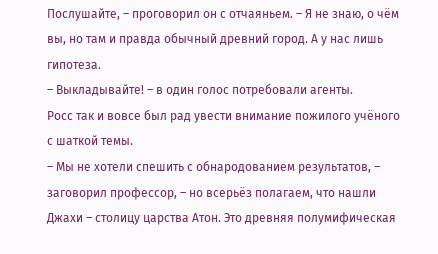Послушайте, – проговорил он с отчаяньем. – Я не знаю, о чём вы, но там и правда обычный древний город. А у нас лишь гипотеза.
– Выкладывайте! – в один голос потребовали агенты.
Росс так и вовсе был рад увести внимание пожилого учёного с шаткой темы.
– Мы не хотели спешить с обнародованием результатов, – заговорил профессор, – но всерьёз полагаем, что нашли Джахи – столицу царства Атон. Это древняя полумифическая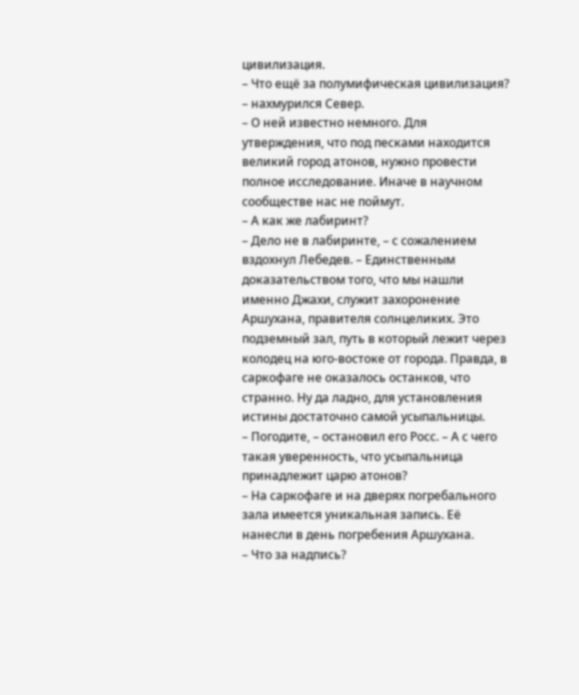цивилизация.
– Что ещё за полумифическая цивилизация? – нахмурился Север.
– О ней известно немного. Для утверждения, что под песками находится великий город атонов, нужно провести полное исследование. Иначе в научном сообществе нас не поймут.
– А как же лабиринт?
– Дело не в лабиринте, – с сожалением вздохнул Лебедев. – Единственным доказательством того, что мы нашли именно Джахи, служит захоронение Аршухана, правителя солнцеликих. Это подземный зал, путь в который лежит через колодец на юго-востоке от города. Правда, в саркофаге не оказалось останков, что странно. Ну да ладно, для установления истины достаточно самой усыпальницы.
– Погодите, – остановил его Росс. – А с чего такая уверенность, что усыпальница принадлежит царю атонов?
– На саркофаге и на дверях погребального зала имеется уникальная запись. Её нанесли в день погребения Аршухана.
– Что за надпись?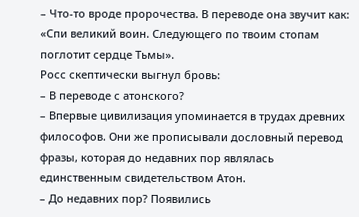– Что-то вроде пророчества. В переводе она звучит как: «Спи великий воин. Следующего по твоим стопам поглотит сердце Тьмы».
Росс скептически выгнул бровь:
– В переводе с атонского?
– Впервые цивилизация упоминается в трудах древних философов. Они же прописывали дословный перевод фразы, которая до недавних пор являлась единственным свидетельством Атон.
– До недавних пор? Появились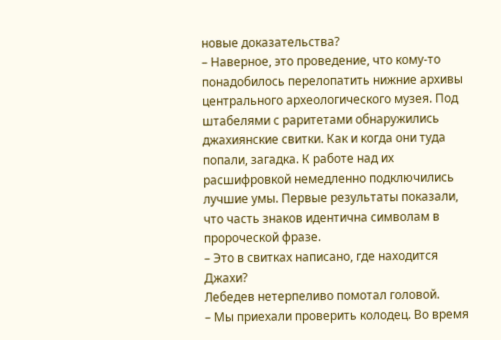новые доказательства?
– Наверное, это проведение, что кому-то понадобилось перелопатить нижние архивы центрального археологического музея. Под штабелями с раритетами обнаружились джахиянские свитки. Как и когда они туда попали, загадка. К работе над их расшифровкой немедленно подключились лучшие умы. Первые результаты показали, что часть знаков идентична символам в пророческой фразе.
– Это в свитках написано, где находится Джахи?
Лебедев нетерпеливо помотал головой.
– Мы приехали проверить колодец. Во время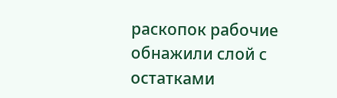раскопок рабочие обнажили слой с остатками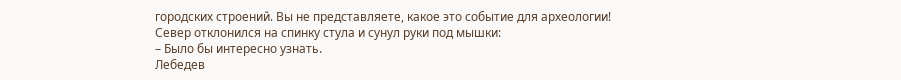городских строений. Вы не представляете, какое это событие для археологии!
Север отклонился на спинку стула и сунул руки под мышки:
– Было бы интересно узнать.
Лебедев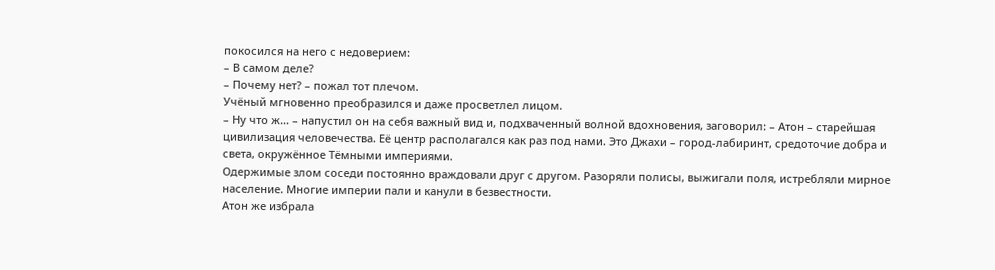покосился на него с недоверием:
– В самом деле?
– Почему нет? – пожал тот плечом.
Учёный мгновенно преобразился и даже просветлел лицом.
– Ну что ж… – напустил он на себя важный вид и, подхваченный волной вдохновения, заговорил: – Атон – старейшая цивилизация человечества. Её центр располагался как раз под нами. Это Джахи – город-лабиринт, средоточие добра и света, окружённое Тёмными империями.
Одержимые злом соседи постоянно враждовали друг с другом. Разоряли полисы, выжигали поля, истребляли мирное население. Многие империи пали и канули в безвестности.
Атон же избрала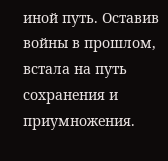иной путь. Оставив войны в прошлом, встала на путь сохранения и приумножения.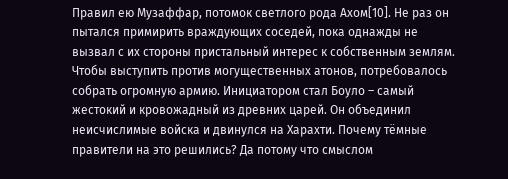Правил ею Музаффар, потомок светлого рода Ахом[10]. Не раз он пытался примирить враждующих соседей, пока однажды не вызвал с их стороны пристальный интерес к собственным землям.
Чтобы выступить против могущественных атонов, потребовалось собрать огромную армию. Инициатором стал Боуло – самый жестокий и кровожадный из древних царей. Он объединил неисчислимые войска и двинулся на Харахти. Почему тёмные правители на это решились? Да потому что смыслом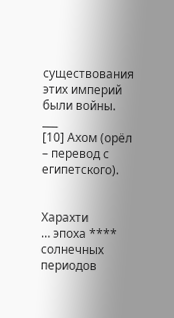существования этих империй были войны.
___
[10] Ахом (орёл – перевод с египетского).


Харахти
… эпоха **** солнечных периодов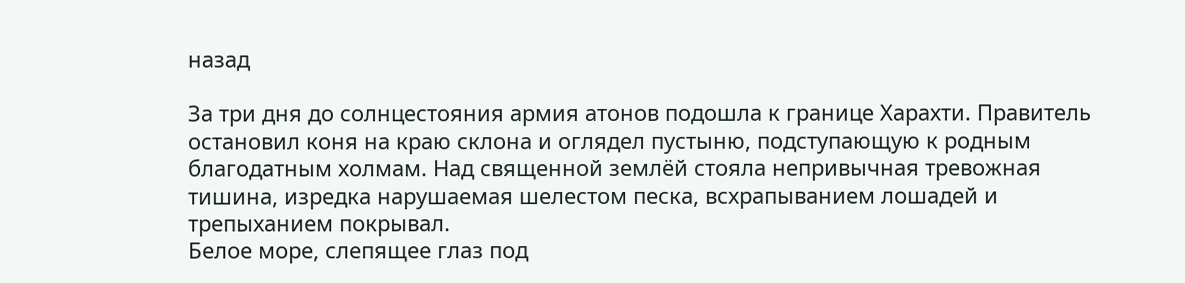назад

За три дня до солнцестояния армия атонов подошла к границе Харахти. Правитель остановил коня на краю склона и оглядел пустыню, подступающую к родным благодатным холмам. Над священной землёй стояла непривычная тревожная тишина, изредка нарушаемая шелестом песка, всхрапыванием лошадей и трепыханием покрывал.
Белое море, слепящее глаз под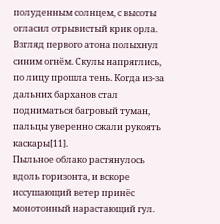полуденным солнцем, с высоты огласил отрывистый крик орла.
Взгляд первого атона полыхнул синим огнём. Скулы напряглись, по лицу прошла тень. Когда из-за дальних барханов стал подниматься багровый туман, пальцы уверенно сжали рукоять каскары[11].
Пыльное облако растянулось вдоль горизонта, и вскоре иссушающий ветер принёс монотонный нарастающий гул.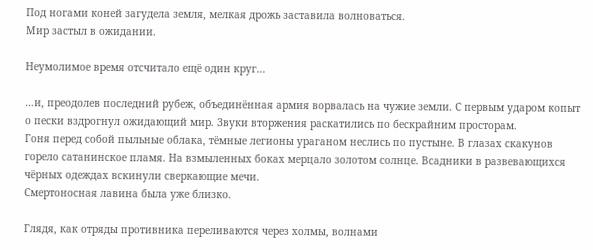Под ногами коней загудела земля, мелкая дрожь заставила волноваться.
Мир застыл в ожидании.

Неумолимое время отсчитало ещё один круг…

…и, преодолев последний рубеж, объединённая армия ворвалась на чужие земли. С первым ударом копыт о пески вздрогнул ожидающий мир. Звуки вторжения раскатились по бескрайним просторам.
Гоня перед собой пыльные облака, тёмные легионы ураганом неслись по пустыне. В глазах скакунов горело сатанинское пламя. На взмыленных боках мерцало золотом солнце. Всадники в развевающихся чёрных одеждах вскинули сверкающие мечи.
Смертоносная лавина была уже близко.

Глядя, как отряды противника переливаются через холмы, волнами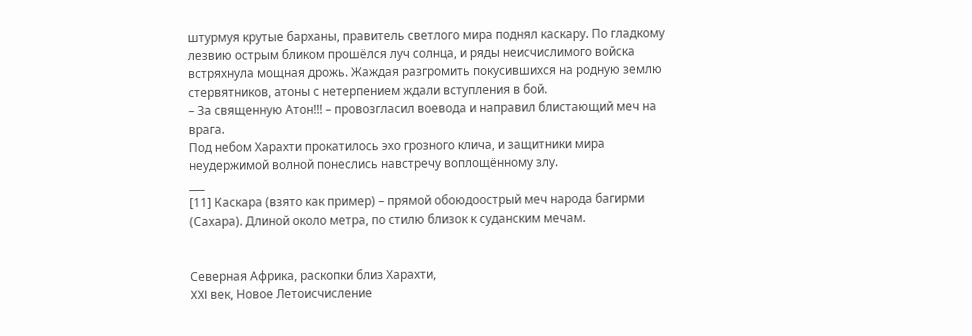штурмуя крутые барханы, правитель светлого мира поднял каскару. По гладкому лезвию острым бликом прошёлся луч солнца, и ряды неисчислимого войска встряхнула мощная дрожь. Жаждая разгромить покусившихся на родную землю стервятников, атоны с нетерпением ждали вступления в бой.
– За священную Атон!!! – провозгласил воевода и направил блистающий меч на врага.
Под небом Харахти прокатилось эхо грозного клича, и защитники мира неудержимой волной понеслись навстречу воплощённому злу.
___
[11] Каскара (взято как пример) – прямой обоюдоострый меч народа багирми (Сахара). Длиной около метра, по стилю близок к суданским мечам.


Северная Африка, раскопки близ Харахти,
XXI век, Новое Летоисчисление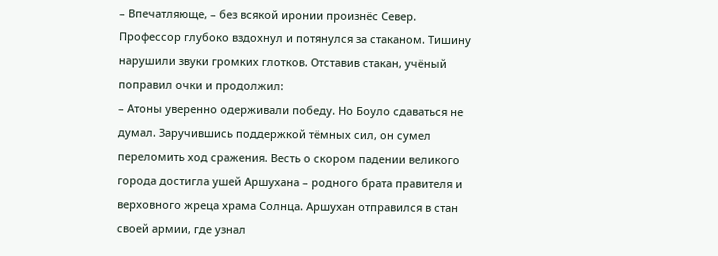– Впечатляюще, – без всякой иронии произнёс Север.
Профессор глубоко вздохнул и потянулся за стаканом. Тишину нарушили звуки громких глотков. Отставив стакан, учёный поправил очки и продолжил:
– Атоны уверенно одерживали победу. Но Боуло сдаваться не думал. Заручившись поддержкой тёмных сил, он сумел переломить ход сражения. Весть о скором падении великого города достигла ушей Аршухана – родного брата правителя и верховного жреца храма Солнца. Аршухан отправился в стан своей армии, где узнал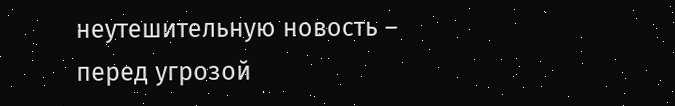неутешительную новость – перед угрозой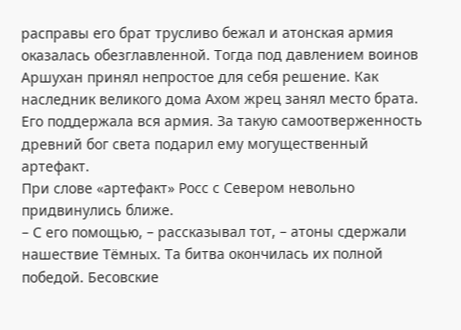расправы его брат трусливо бежал и атонская армия оказалась обезглавленной. Тогда под давлением воинов Аршухан принял непростое для себя решение. Как наследник великого дома Ахом жрец занял место брата. Его поддержала вся армия. За такую самоотверженность древний бог света подарил ему могущественный артефакт.
При слове «артефакт» Росс с Севером невольно придвинулись ближе.
– С его помощью, – рассказывал тот, – атоны сдержали нашествие Тёмных. Та битва окончилась их полной победой. Бесовские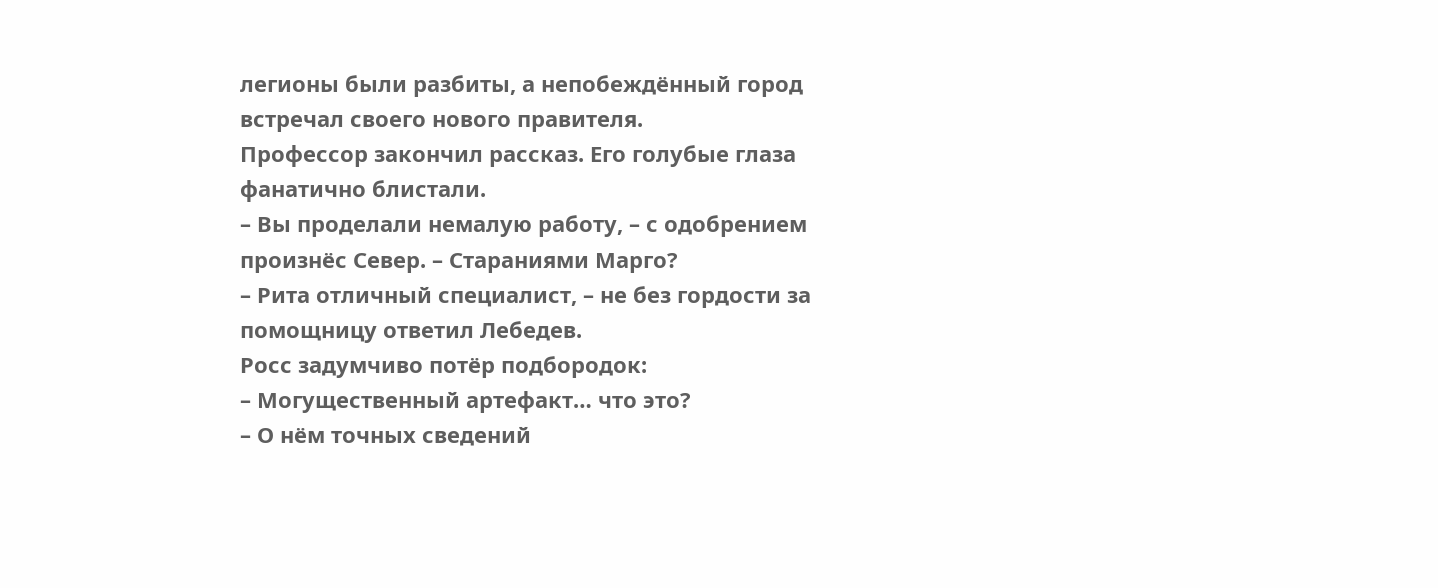легионы были разбиты, а непобеждённый город встречал своего нового правителя.
Профессор закончил рассказ. Его голубые глаза фанатично блистали.
– Вы проделали немалую работу, – с одобрением произнёс Север. – Стараниями Марго?
– Рита отличный специалист, – не без гордости за помощницу ответил Лебедев.
Росс задумчиво потёр подбородок:
– Могущественный артефакт… что это?
– О нём точных сведений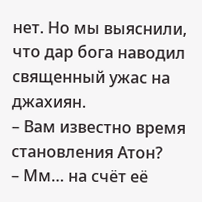нет. Но мы выяснили, что дар бога наводил священный ужас на джахиян.
– Вам известно время становления Атон?
– Мм… на счёт её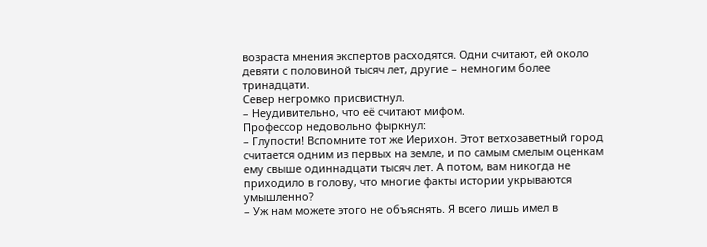возраста мнения экспертов расходятся. Одни считают, ей около девяти с половиной тысяч лет, другие – немногим более тринадцати.
Север негромко присвистнул.
– Неудивительно, что её считают мифом.
Профессор недовольно фыркнул:
– Глупости! Вспомните тот же Иерихон. Этот ветхозаветный город считается одним из первых на земле, и по самым смелым оценкам ему свыше одиннадцати тысяч лет. А потом, вам никогда не приходило в голову, что многие факты истории укрываются умышленно?
– Уж нам можете этого не объяснять. Я всего лишь имел в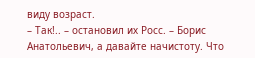виду возраст.
– Так!.. – остановил их Росс. – Борис Анатольевич, а давайте начистоту. Что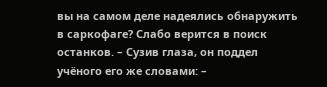вы на самом деле надеялись обнаружить в саркофаге? Слабо верится в поиск останков. – Сузив глаза, он поддел учёного его же словами: –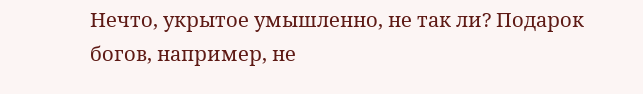Нечто, укрытое умышленно, не так ли? Подарок богов, например, не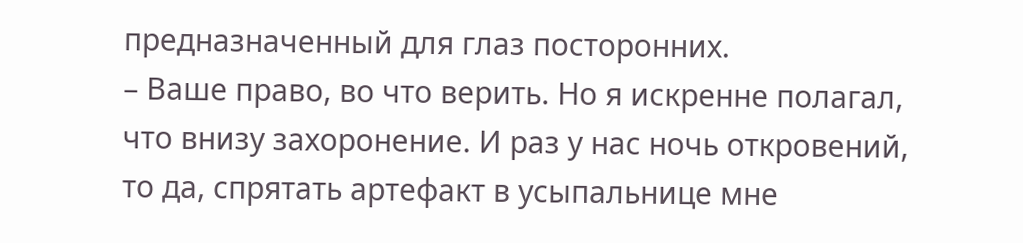предназначенный для глаз посторонних.
– Ваше право, во что верить. Но я искренне полагал, что внизу захоронение. И раз у нас ночь откровений, то да, спрятать артефакт в усыпальнице мне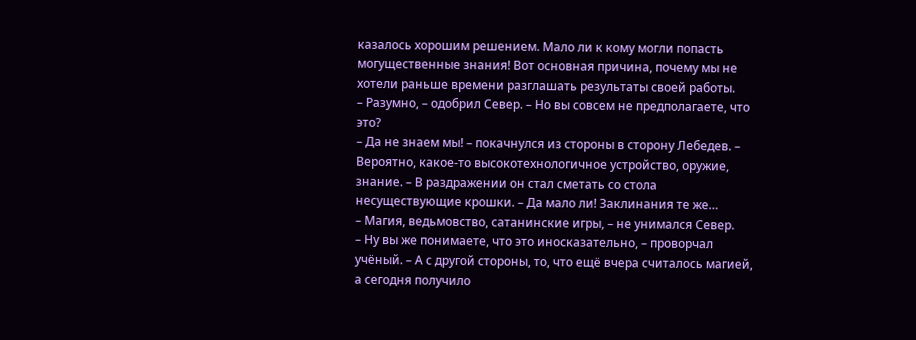казалось хорошим решением. Мало ли к кому могли попасть могущественные знания! Вот основная причина, почему мы не хотели раньше времени разглашать результаты своей работы.
– Разумно, – одобрил Север. – Но вы совсем не предполагаете, что это?
– Да не знаем мы! – покачнулся из стороны в сторону Лебедев. – Вероятно, какое-то высокотехнологичное устройство, оружие, знание. – В раздражении он стал сметать со стола несуществующие крошки. – Да мало ли! Заклинания те же…
– Магия, ведьмовство, сатанинские игры, – не унимался Север.
– Ну вы же понимаете, что это иносказательно, – проворчал учёный. – А с другой стороны, то, что ещё вчера считалось магией, а сегодня получило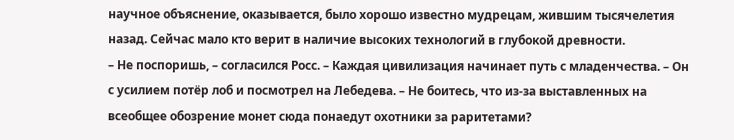научное объяснение, оказывается, было хорошо известно мудрецам, жившим тысячелетия назад. Сейчас мало кто верит в наличие высоких технологий в глубокой древности.
– Не поспоришь, – согласился Росс. – Каждая цивилизация начинает путь с младенчества. – Он с усилием потёр лоб и посмотрел на Лебедева. – Не боитесь, что из-за выставленных на всеобщее обозрение монет сюда понаедут охотники за раритетами?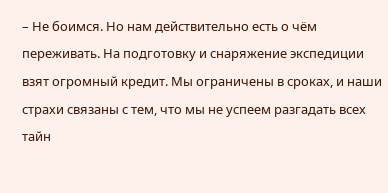– Не боимся. Но нам действительно есть о чём переживать. На подготовку и снаряжение экспедиции взят огромный кредит. Мы ограничены в сроках, и наши страхи связаны с тем, что мы не успеем разгадать всех тайн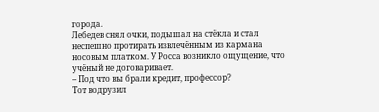города.
Лебедев снял очки, подышал на стёкла и стал неспешно протирать извлечённым из кармана носовым платком. У Росса возникло ощущение, что учёный не договаривает.
– Под что вы брали кредит, профессор?
Тот водрузил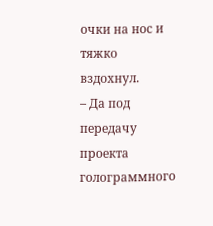очки на нос и тяжко вздохнул.
– Да под передачу проекта голограммного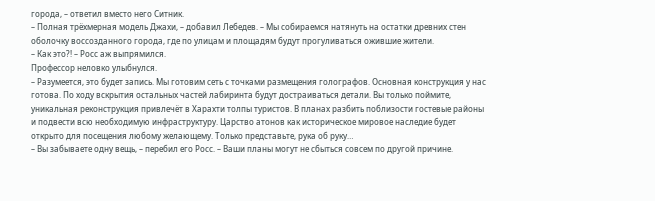города, – ответил вместо него Ситник.
– Полная трёхмерная модель Джахи, – добавил Лебедев. – Мы собираемся натянуть на остатки древних стен оболочку воссозданного города, где по улицам и площадям будут прогуливаться ожившие жители.
– Как это?! – Росс аж выпрямился.
Профессор неловко улыбнулся.
– Разумеется, это будет запись. Мы готовим сеть с точками размещения голографов. Основная конструкция у нас готова. По ходу вскрытия остальных частей лабиринта будут достраиваться детали. Вы только поймите, уникальная реконструкция привлечёт в Харахти толпы туристов. В планах разбить поблизости гостевые районы и подвести всю необходимую инфраструктуру. Царство атонов как историческое мировое наследие будет открыто для посещения любому желающему. Только представьте, рука об руку…
– Вы забываете одну вещь, – перебил его Росс. – Ваши планы могут не сбыться совсем по другой причине.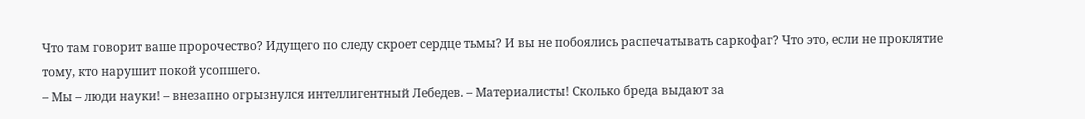Что там говорит ваше пророчество? Идущего по следу скроет сердце тьмы? И вы не побоялись распечатывать саркофаг? Что это, если не проклятие тому, кто нарушит покой усопшего.
– Мы – люди науки! – внезапно огрызнулся интеллигентный Лебедев. – Материалисты! Сколько бреда выдают за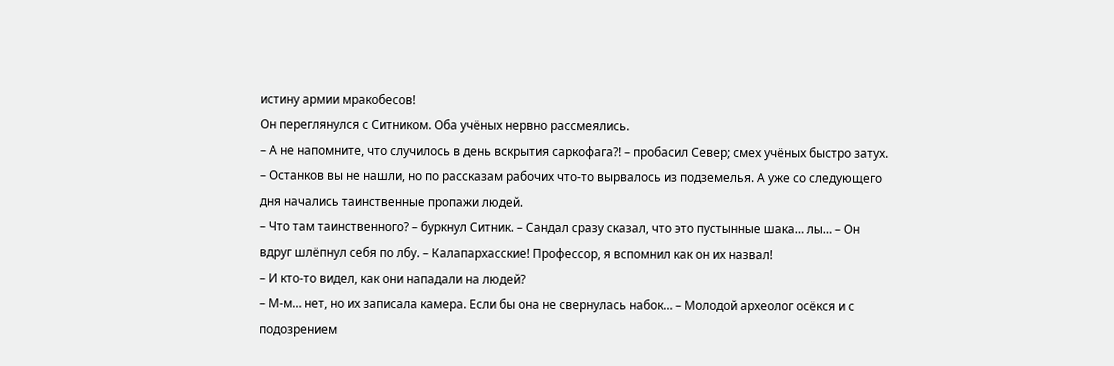истину армии мракобесов!
Он переглянулся с Ситником. Оба учёных нервно рассмеялись.
– А не напомните, что случилось в день вскрытия саркофага?! – пробасил Север; смех учёных быстро затух. – Останков вы не нашли, но по рассказам рабочих что-то вырвалось из подземелья. А уже со следующего дня начались таинственные пропажи людей.
– Что там таинственного? – буркнул Ситник. – Сандал сразу сказал, что это пустынные шака… лы… – Он вдруг шлёпнул себя по лбу. – Калапархасские! Профессор, я вспомнил как он их назвал!
– И кто-то видел, как они нападали на людей?
– М-м… нет, но их записала камера. Если бы она не свернулась набок… – Молодой археолог осёкся и с подозрением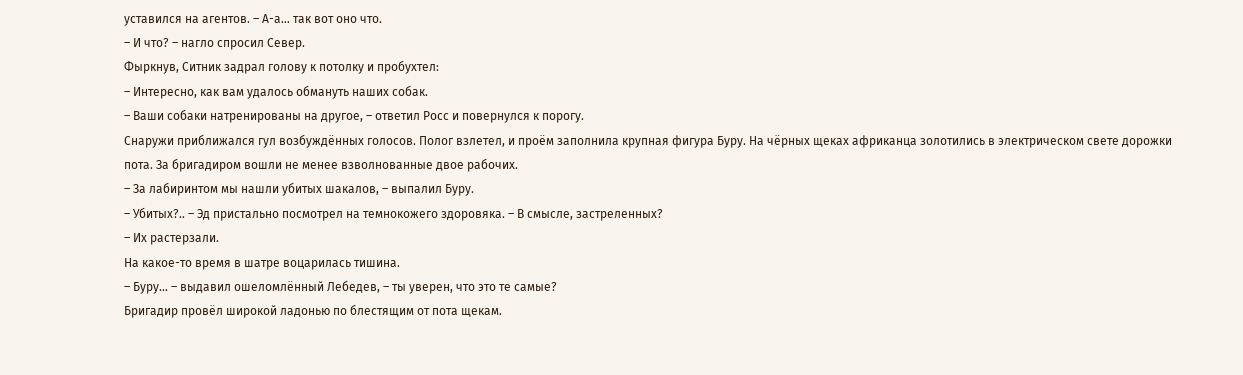уставился на агентов. – А-а… так вот оно что.
– И что? – нагло спросил Север.
Фыркнув, Ситник задрал голову к потолку и пробухтел:
– Интересно, как вам удалось обмануть наших собак.
– Ваши собаки натренированы на другое, – ответил Росс и повернулся к порогу.
Снаружи приближался гул возбуждённых голосов. Полог взлетел, и проём заполнила крупная фигура Буру. На чёрных щеках африканца золотились в электрическом свете дорожки пота. За бригадиром вошли не менее взволнованные двое рабочих.
– За лабиринтом мы нашли убитых шакалов, – выпалил Буру.
– Убитых?.. – Эд пристально посмотрел на темнокожего здоровяка. – В смысле, застреленных?
– Их растерзали.
На какое-то время в шатре воцарилась тишина.
– Буру… – выдавил ошеломлённый Лебедев, – ты уверен, что это те самые?
Бригадир провёл широкой ладонью по блестящим от пота щекам.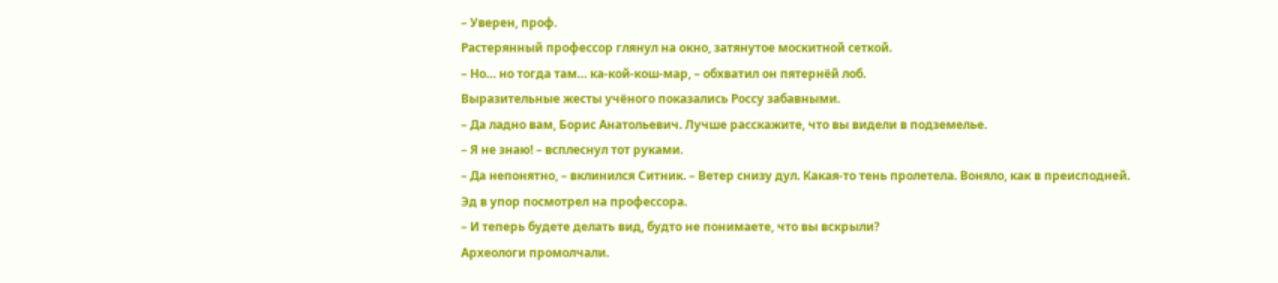– Уверен, проф.
Растерянный профессор глянул на окно, затянутое москитной сеткой.
– Но… но тогда там… ка-кой-кош-мар, – обхватил он пятернёй лоб.
Выразительные жесты учёного показались Россу забавными.
– Да ладно вам, Борис Анатольевич. Лучше расскажите, что вы видели в подземелье.
– Я не знаю! – всплеснул тот руками.
– Да непонятно, – вклинился Ситник. – Ветер снизу дул. Какая-то тень пролетела. Воняло, как в преисподней.
Эд в упор посмотрел на профессора.
– И теперь будете делать вид, будто не понимаете, что вы вскрыли?
Археологи промолчали.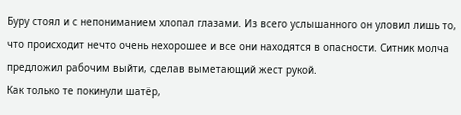Буру стоял и с непониманием хлопал глазами. Из всего услышанного он уловил лишь то, что происходит нечто очень нехорошее и все они находятся в опасности. Ситник молча предложил рабочим выйти, сделав выметающий жест рукой.
Как только те покинули шатёр,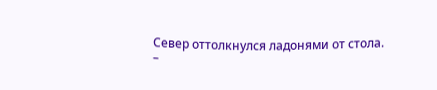Север оттолкнулся ладонями от стола.
–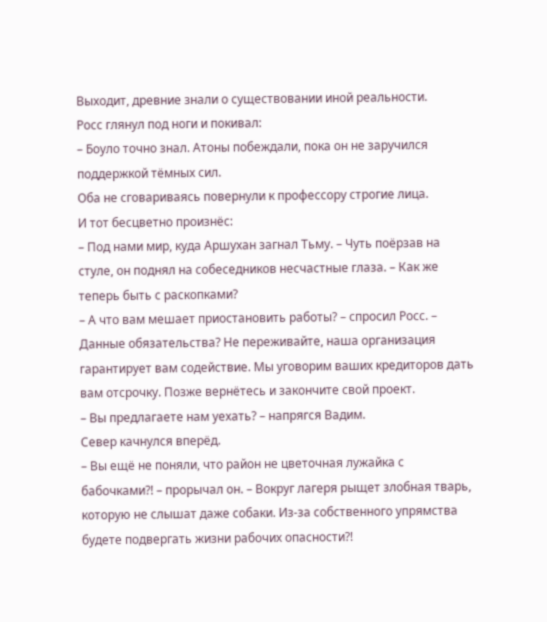Выходит, древние знали о существовании иной реальности.
Росс глянул под ноги и покивал:
– Боуло точно знал. Атоны побеждали, пока он не заручился поддержкой тёмных сил.
Оба не сговариваясь повернули к профессору строгие лица.
И тот бесцветно произнёс:
– Под нами мир, куда Аршухан загнал Тьму. – Чуть поёрзав на стуле, он поднял на собеседников несчастные глаза. – Как же теперь быть с раскопками?
– А что вам мешает приостановить работы? – спросил Росс. – Данные обязательства? Не переживайте, наша организация гарантирует вам содействие. Мы уговорим ваших кредиторов дать вам отсрочку. Позже вернётесь и закончите свой проект.
– Вы предлагаете нам уехать? – напрягся Вадим.
Север качнулся вперёд.
– Вы ещё не поняли, что район не цветочная лужайка с бабочками?! – прорычал он. – Вокруг лагеря рыщет злобная тварь, которую не слышат даже собаки. Из-за собственного упрямства будете подвергать жизни рабочих опасности?!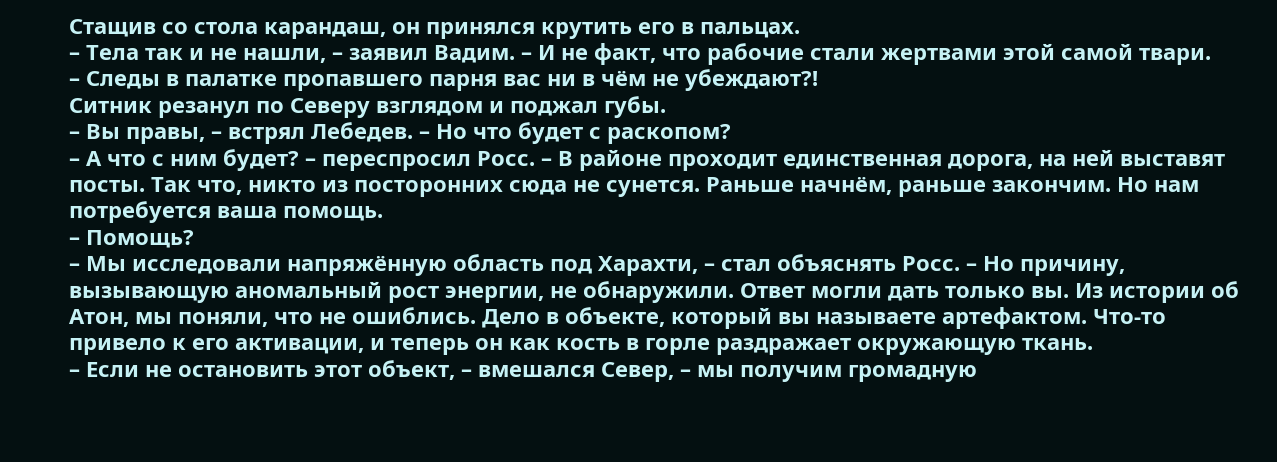Стащив со стола карандаш, он принялся крутить его в пальцах.
– Тела так и не нашли, – заявил Вадим. – И не факт, что рабочие стали жертвами этой самой твари.
– Следы в палатке пропавшего парня вас ни в чём не убеждают?!
Ситник резанул по Северу взглядом и поджал губы.
– Вы правы, – встрял Лебедев. – Но что будет с раскопом?
– А что с ним будет? – переспросил Росс. – В районе проходит единственная дорога, на ней выставят посты. Так что, никто из посторонних сюда не сунется. Раньше начнём, раньше закончим. Но нам потребуется ваша помощь.
– Помощь?
– Мы исследовали напряжённую область под Харахти, – стал объяснять Росс. – Но причину, вызывающую аномальный рост энергии, не обнаружили. Ответ могли дать только вы. Из истории об Атон, мы поняли, что не ошиблись. Дело в объекте, который вы называете артефактом. Что-то привело к его активации, и теперь он как кость в горле раздражает окружающую ткань.
– Если не остановить этот объект, – вмешался Север, – мы получим громадную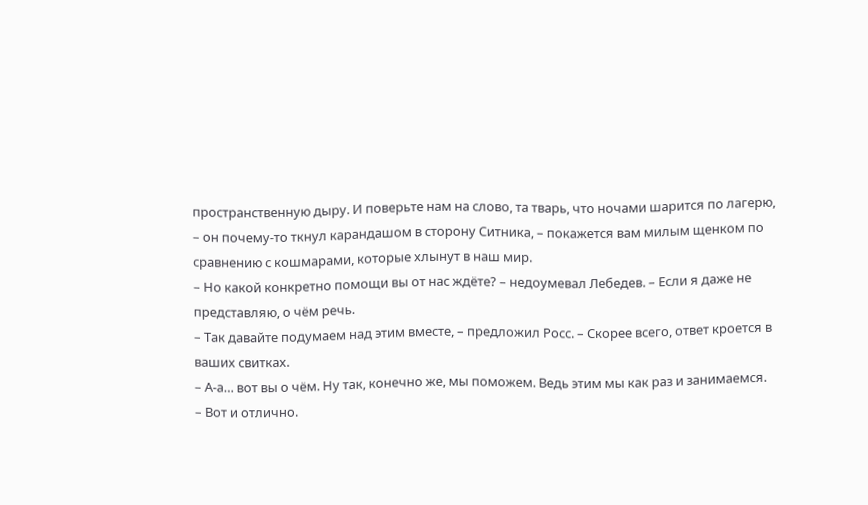пространственную дыру. И поверьте нам на слово, та тварь, что ночами шарится по лагерю, – он почему-то ткнул карандашом в сторону Ситника, – покажется вам милым щенком по сравнению с кошмарами, которые хлынут в наш мир.
– Но какой конкретно помощи вы от нас ждёте? – недоумевал Лебедев. – Если я даже не представляю, о чём речь.
– Так давайте подумаем над этим вместе, – предложил Росс. – Скорее всего, ответ кроется в ваших свитках.
– А-а… вот вы о чём. Ну так, конечно же, мы поможем. Ведь этим мы как раз и занимаемся.
– Вот и отлично.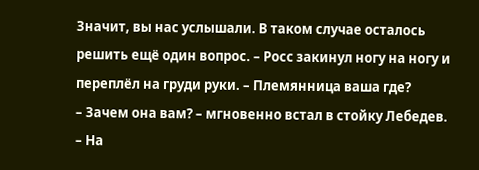Значит, вы нас услышали. В таком случае осталось решить ещё один вопрос. – Росс закинул ногу на ногу и переплёл на груди руки. – Племянница ваша где?
– Зачем она вам? – мгновенно встал в стойку Лебедев.
– На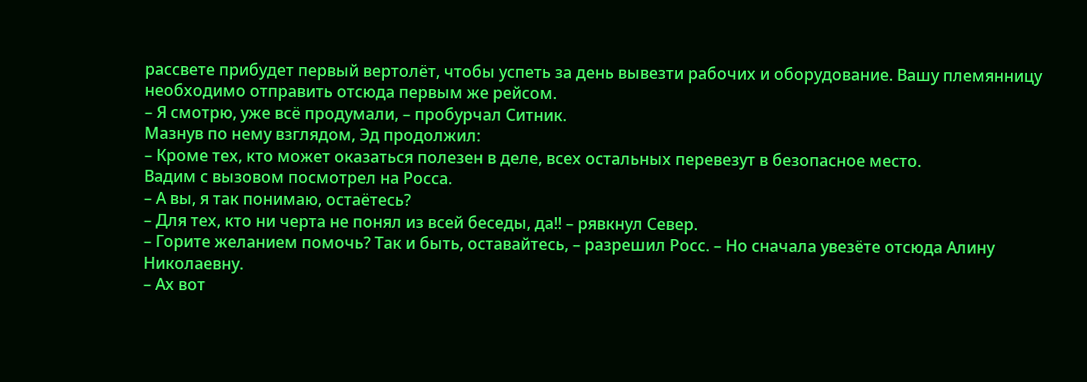рассвете прибудет первый вертолёт, чтобы успеть за день вывезти рабочих и оборудование. Вашу племянницу необходимо отправить отсюда первым же рейсом.
– Я смотрю, уже всё продумали, – пробурчал Ситник.
Мазнув по нему взглядом, Эд продолжил:
– Кроме тех, кто может оказаться полезен в деле, всех остальных перевезут в безопасное место.
Вадим с вызовом посмотрел на Росса.
– А вы, я так понимаю, остаётесь?
– Для тех, кто ни черта не понял из всей беседы, да!! – рявкнул Север.
– Горите желанием помочь? Так и быть, оставайтесь, – разрешил Росс. – Но сначала увезёте отсюда Алину Николаевну.
– Ах вот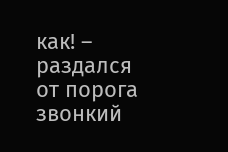как! – раздался от порога звонкий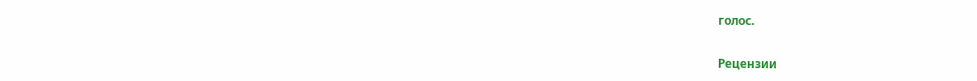голос.


Рецензии